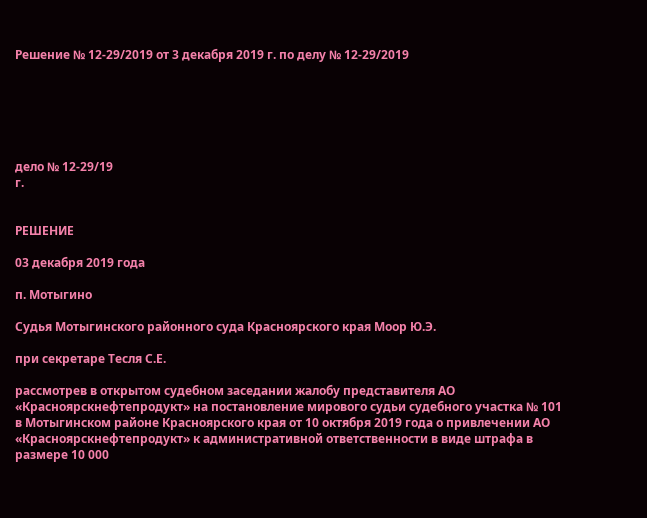Решение № 12-29/2019 от 3 декабря 2019 г. по делу № 12-29/2019






дело № 12-29/19
г.


РЕШЕНИЕ

03 декабря 2019 года

п. Мотыгино

Судья Мотыгинского районного суда Красноярского края Моор Ю.Э.

при секретаре Тесля С.Е.

рассмотрев в открытом судебном заседании жалобу представителя АО «Красноярскнефтепродукт» на постановление мирового судьи судебного участка № 101 в Мотыгинском районе Красноярского края от 10 октября 2019 года о привлечении АО «Красноярскнефтепродукт» к административной ответственности в виде штрафа в размере 10 000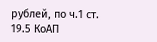рублей, по ч.1 ст. 19.5 КоАП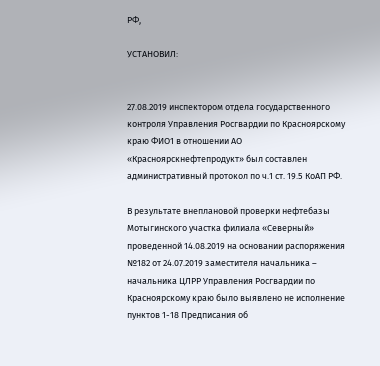РФ,

УСТАНОВИЛ:


27.08.2019 инспектором отдела государственного контроля Управления Росгвардии по Красноярскому краю ФИО1 в отношении АО «Красноярскнефтепродукт» был составлен административный протокол по ч.1 ст. 19.5 КоАП РФ.

В результате внеплановой проверки нефтебазы Мотыгинского участка филиала «Северный» проведенной 14.08.2019 на основании распоряжения №182 от 24.07.2019 заместителя начальника – начальника ЦЛРР Управления Росгвардии по Красноярскому краю было выявлено не исполнение пунктов 1-18 Предписания об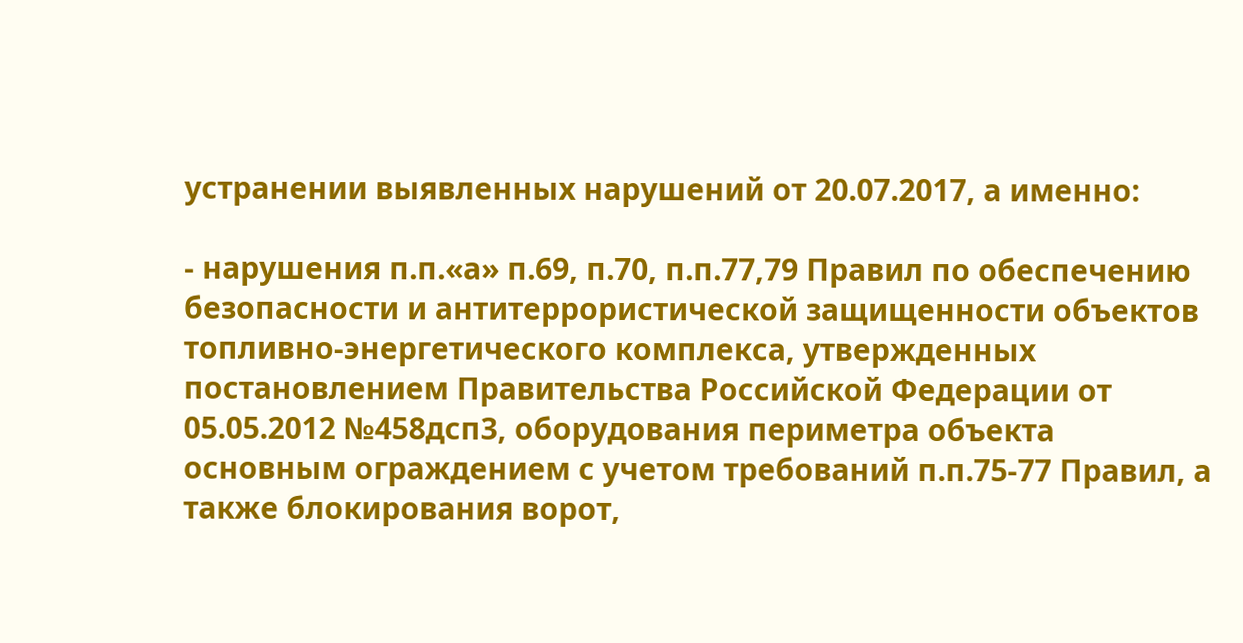устранении выявленных нарушений от 20.07.2017, а именно:

- нарушения п.п.«а» п.69, п.70, п.п.77,79 Правил по обеспечению безопасности и антитеррористической защищенности объектов топливно-энергетического комплекса, утвержденных постановлением Правительства Российской Федерации от 05.05.2012 №458дсп3, оборудования периметра объекта основным ограждением с учетом требований п.п.75-77 Правил, а также блокирования ворот,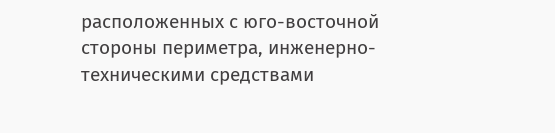расположенных с юго-восточной стороны периметра, инженерно-техническими средствами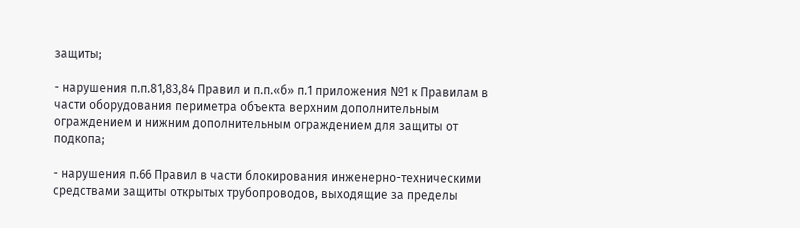защиты;

- нарушения п.п.81,83,84 Правил и п.п.«б» п.1 приложения №1 к Правилам в части оборудования периметра объекта верхним дополнительным ограждением и нижним дополнительным ограждением для защиты от подкопа;

- нарушения п.66 Правил в части блокирования инженерно-техническими средствами защиты открытых трубопроводов, выходящие за пределы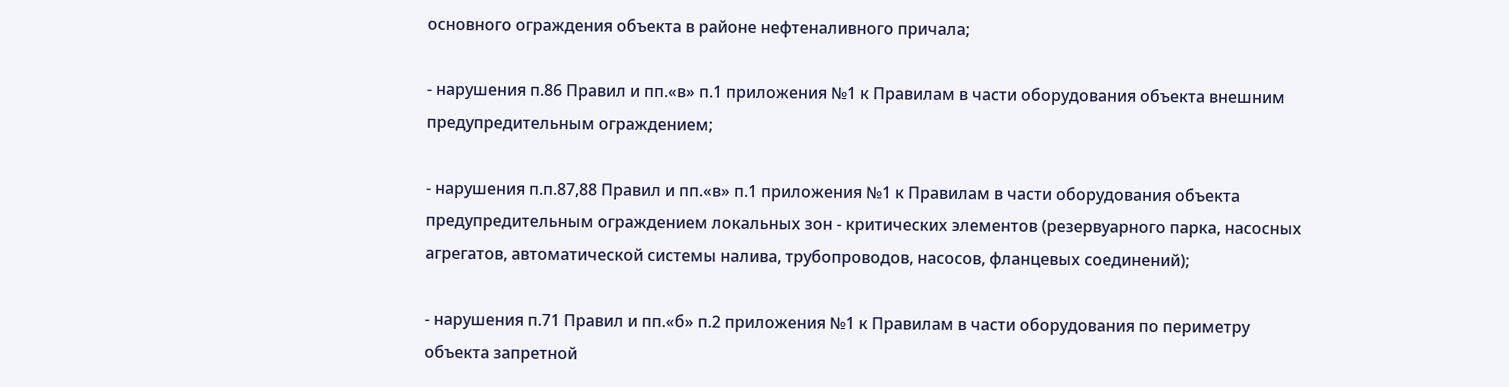основного ограждения объекта в районе нефтеналивного причала;

- нарушения п.86 Правил и пп.«в» п.1 приложения №1 к Правилам в части оборудования объекта внешним предупредительным ограждением;

- нарушения п.п.87,88 Правил и пп.«в» п.1 приложения №1 к Правилам в части оборудования объекта предупредительным ограждением локальных зон - критических элементов (резервуарного парка, насосных агрегатов, автоматической системы налива, трубопроводов, насосов, фланцевых соединений);

- нарушения п.71 Правил и пп.«б» п.2 приложения №1 к Правилам в части оборудования по периметру объекта запретной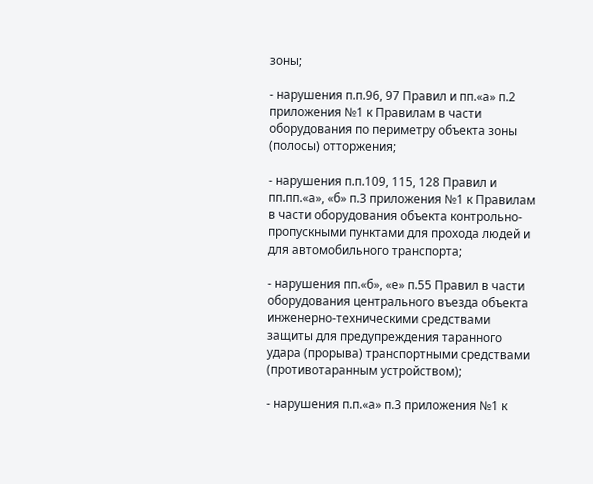зоны;

- нарушения п.п.96, 97 Правил и пп.«а» п.2 приложения №1 к Правилам в части оборудования по периметру объекта зоны (полосы) отторжения;

- нарушения п.п.109, 115, 128 Правил и пп.пп.«а», «б» п.3 приложения №1 к Правилам в части оборудования объекта контрольно-пропускными пунктами для прохода людей и для автомобильного транспорта;

- нарушения пп.«б», «е» п.55 Правил в части оборудования центрального въезда объекта инженерно-техническими средствами защиты для предупреждения таранного удара (прорыва) транспортными средствами (противотаранным устройством);

- нарушения п.п.«а» п.3 приложения №1 к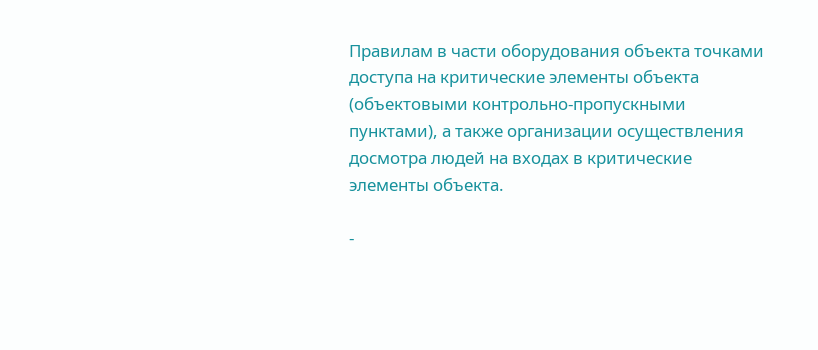Правилам в части оборудования объекта точками доступа на критические элементы объекта (объектовыми контрольно-пропускными пунктами), а также организации осуществления досмотра людей на входах в критические элементы объекта.

-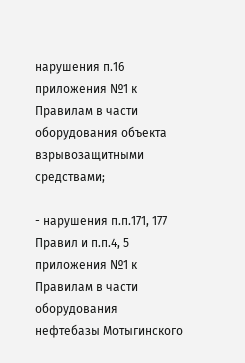нарушения п.16 приложения №1 к Правилам в части оборудования объекта взрывозащитными средствами;

- нарушения п.п.171, 177 Правил и п.п.4, 5 приложения №1 к Правилам в части оборудования нефтебазы Мотыгинского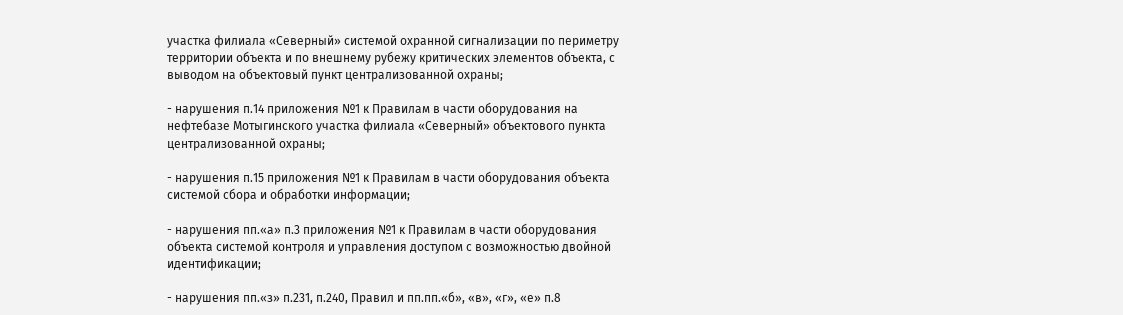участка филиала «Северный» системой охранной сигнализации по периметру территории объекта и по внешнему рубежу критических элементов объекта, с выводом на объектовый пункт централизованной охраны;

- нарушения п.14 приложения №1 к Правилам в части оборудования на нефтебазе Мотыгинского участка филиала «Северный» объектового пункта централизованной охраны;

- нарушения п.15 приложения №1 к Правилам в части оборудования объекта системой сбора и обработки информации;

- нарушения пп.«а» п.3 приложения №1 к Правилам в части оборудования объекта системой контроля и управления доступом с возможностью двойной идентификации;

- нарушения пп.«з» п.231, п.240, Правил и пп.пп.«б», «в», «г», «е» п.8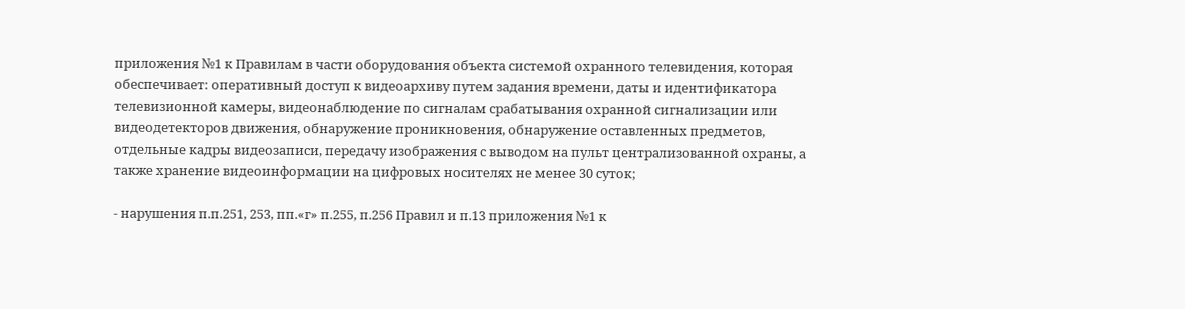приложения №1 к Правилам в части оборудования объекта системой охранного телевидения, которая обеспечивает: оперативный доступ к видеоархиву путем задания времени, даты и идентификатора телевизионной камеры, видеонаблюдение по сигналам срабатывания охранной сигнализации или видеодетекторов движения, обнаружение проникновения, обнаружение оставленных предметов, отдельные кадры видеозаписи, передачу изображения с выводом на пульт централизованной охраны, а также хранение видеоинформации на цифровых носителях не менее 30 суток;

- нарушения п.п.251, 253, пп.«г» п.255, п.256 Правил и п.13 приложения №1 к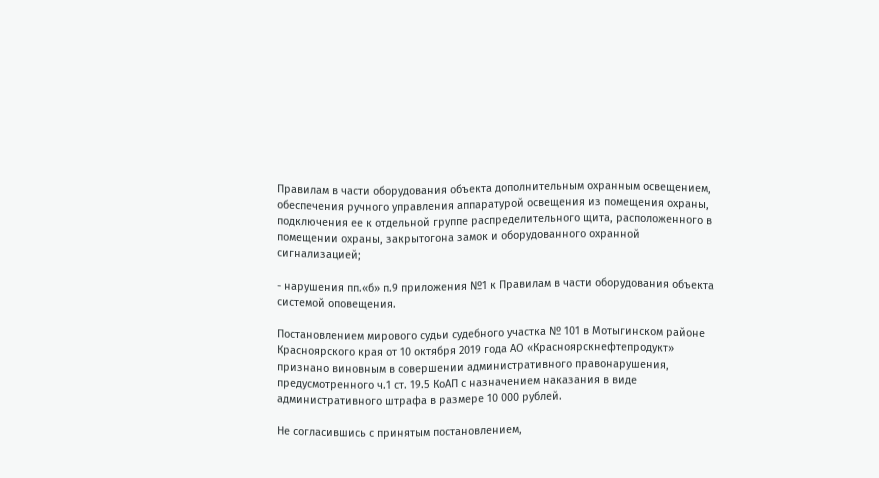Правилам в части оборудования объекта дополнительным охранным освещением, обеспечения ручного управления аппаратурой освещения из помещения охраны, подключения ее к отдельной группе распределительного щита, расположенного в помещении охраны, закрытогона замок и оборудованного охранной сигнализацией;

- нарушения пп.«б» п.9 приложения №1 к Правилам в части оборудования объекта системой оповещения.

Постановлением мирового судьи судебного участка № 101 в Мотыгинском районе Красноярского края от 10 октября 2019 года АО «Красноярскнефтепродукт» признано виновным в совершении административного правонарушения, предусмотренного ч.1 ст. 19.5 КоАП с назначением наказания в виде административного штрафа в размере 10 000 рублей.

Не согласившись с принятым постановлением,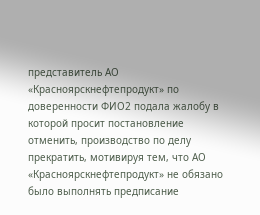представитель АО «Красноярскнефтепродукт» по доверенности ФИО2 подала жалобу в которой просит постановление отменить, производство по делу прекратить, мотивируя тем, что АО «Красноярскнефтепродукт» не обязано было выполнять предписание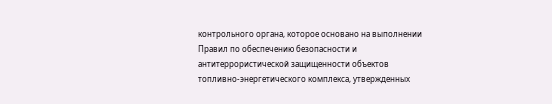контрольного органа, которое основано на выполнении Правил по обеспечению безопасности и антитеррористической защищенности объектов топливно-энергетического комплекса, утвержденных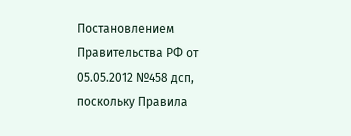Постановлением Правительства РФ от 05.05.2012 №458 дсп, поскольку Правила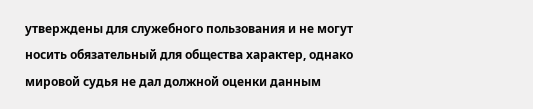утверждены для служебного пользования и не могут носить обязательный для общества характер, однако мировой судья не дал должной оценки данным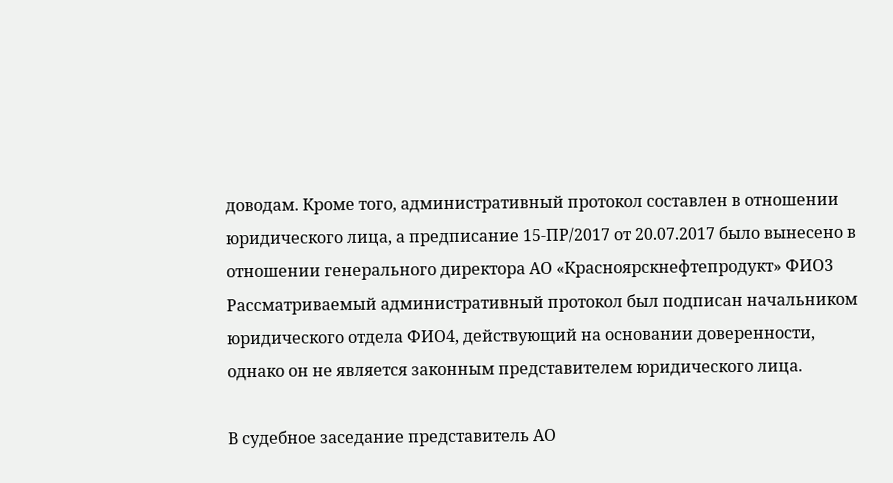доводам. Кроме того, административный протокол составлен в отношении юридического лица, а предписание 15-ПР/2017 от 20.07.2017 было вынесено в отношении генерального директора АО «Красноярскнефтепродукт» ФИО3 Рассматриваемый административный протокол был подписан начальником юридического отдела ФИО4, действующий на основании доверенности, однако он не является законным представителем юридического лица.

В судебное заседание представитель АО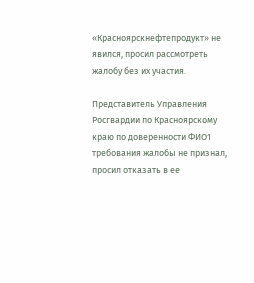«Красноярскнефтепродукт» не явился, просил рассмотреть жалобу без их участия.

Представитель Управления Росгвардии по Красноярскому краю по доверенности ФИО1 требования жалобы не признал, просил отказать в ее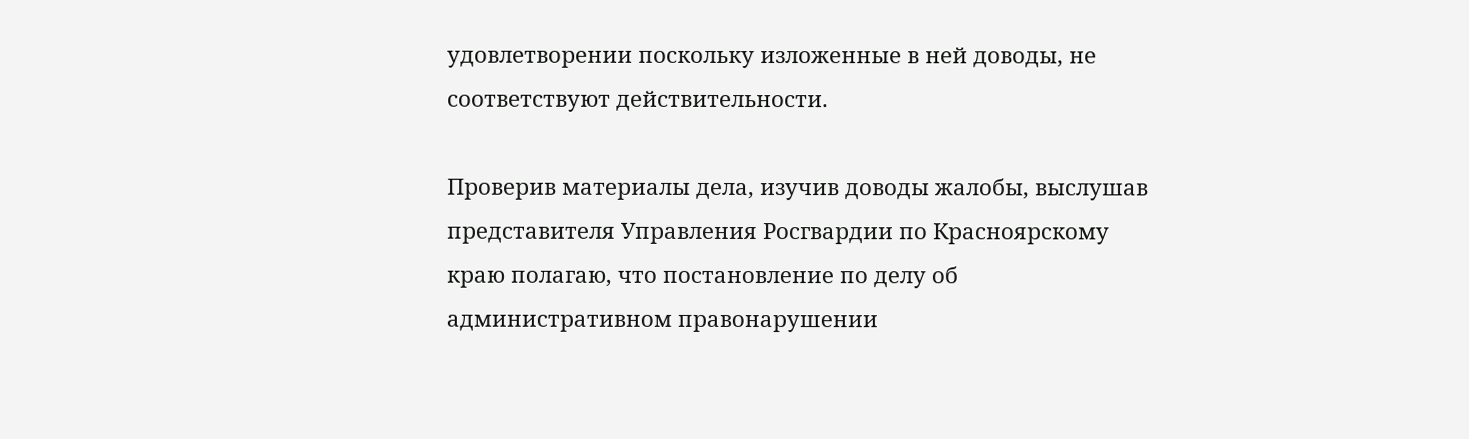удовлетворении поскольку изложенные в ней доводы, не соответствуют действительности.

Проверив материалы дела, изучив доводы жалобы, выслушав представителя Управления Росгвардии по Красноярскому краю полагаю, что постановление по делу об административном правонарушении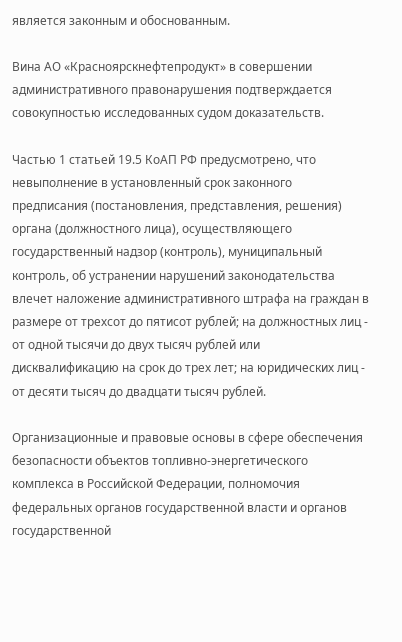является законным и обоснованным.

Вина АО «Красноярскнефтепродукт» в совершении административного правонарушения подтверждается совокупностью исследованных судом доказательств.

Частью 1 статьей 19.5 КоАП РФ предусмотрено, что невыполнение в установленный срок законного предписания (постановления, представления, решения) органа (должностного лица), осуществляющего государственный надзор (контроль), муниципальный контроль, об устранении нарушений законодательства влечет наложение административного штрафа на граждан в размере от трехсот до пятисот рублей; на должностных лиц - от одной тысячи до двух тысяч рублей или дисквалификацию на срок до трех лет; на юридических лиц - от десяти тысяч до двадцати тысяч рублей.

Организационные и правовые основы в сфере обеспечения безопасности объектов топливно-энергетического комплекса в Российской Федерации, полномочия федеральных органов государственной власти и органов государственной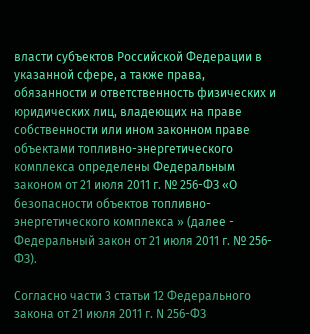власти субъектов Российской Федерации в указанной сфере, а также права, обязанности и ответственность физических и юридических лиц, владеющих на праве собственности или ином законном праве объектами топливно-энергетического комплекса определены Федеральным законом от 21 июля 2011 г. № 256-ФЗ «О безопасности объектов топливно-энергетического комплекса » (далее - Федеральный закон от 21 июля 2011 г. № 256-ФЗ).

Согласно части 3 статьи 12 Федерального закона от 21 июля 2011 г. N 256-ФЗ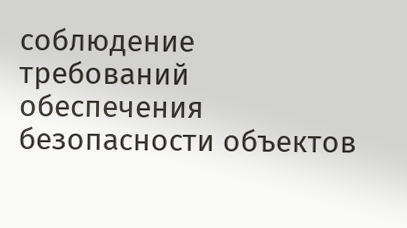соблюдение требований обеспечения безопасности объектов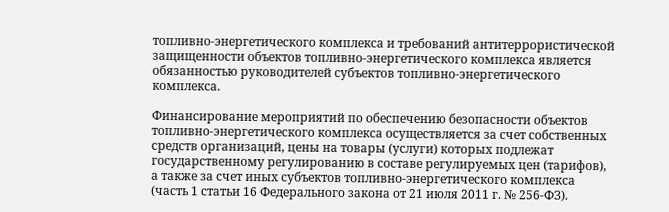топливно-энергетического комплекса и требований антитеррористической защищенности объектов топливно-энергетического комплекса является обязанностью руководителей субъектов топливно-энергетического комплекса.

Финансирование мероприятий по обеспечению безопасности объектов топливно-энергетического комплекса осуществляется за счет собственных средств организаций, цены на товары (услуги) которых подлежат государственному регулированию в составе регулируемых цен (тарифов), а также за счет иных субъектов топливно-энергетического комплекса (часть 1 статьи 16 Федерального закона от 21 июля 2011 г. № 256-ФЗ).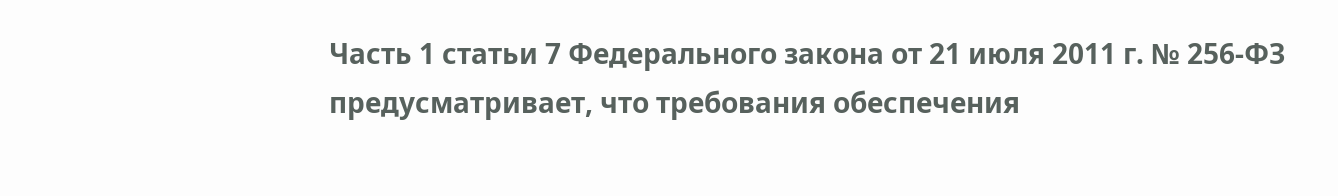Часть 1 статьи 7 Федерального закона от 21 июля 2011 г. № 256-ФЗ предусматривает, что требования обеспечения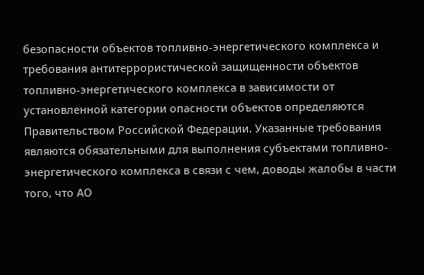безопасности объектов топливно-энергетического комплекса и требования антитеррористической защищенности объектов топливно-энергетического комплекса в зависимости от установленной категории опасности объектов определяются Правительством Российской Федерации. Указанные требования являются обязательными для выполнения субъектами топливно-энергетического комплекса в связи с чем, доводы жалобы в части того, что АО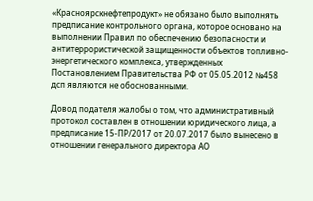«Красноярскнефтепродукт» не обязано было выполнять предписание контрольного органа, которое основано на выполнении Правил по обеспечению безопасности и антитеррористической защищенности объектов топливно-энергетического комплекса, утвержденных Постановлением Правительства РФ от 05.05.2012 №458 дсп являются не обоснованными.

Довод подателя жалобы о том, что административный протокол составлен в отношении юридического лица, а предписание 15-ПР/2017 от 20.07.2017 было вынесено в отношении генерального директора АО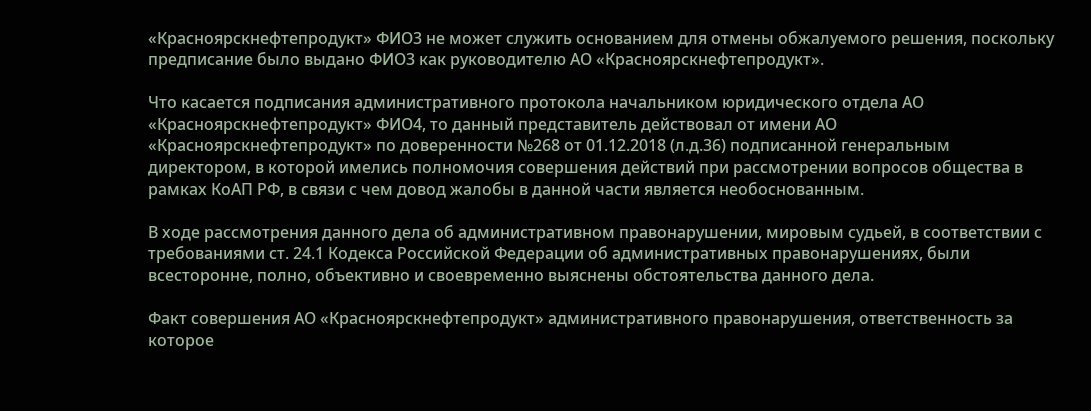«Красноярскнефтепродукт» ФИО3 не может служить основанием для отмены обжалуемого решения, поскольку предписание было выдано ФИО3 как руководителю АО «Красноярскнефтепродукт».

Что касается подписания административного протокола начальником юридического отдела АО «Красноярскнефтепродукт» ФИО4, то данный представитель действовал от имени АО «Красноярскнефтепродукт» по доверенности №268 от 01.12.2018 (л.д.36) подписанной генеральным директором, в которой имелись полномочия совершения действий при рассмотрении вопросов общества в рамках КоАП РФ, в связи с чем довод жалобы в данной части является необоснованным.

В ходе рассмотрения данного дела об административном правонарушении, мировым судьей, в соответствии с требованиями ст. 24.1 Кодекса Российской Федерации об административных правонарушениях, были всесторонне, полно, объективно и своевременно выяснены обстоятельства данного дела.

Факт совершения АО «Красноярскнефтепродукт» административного правонарушения, ответственность за которое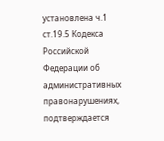установлена ч.1 ст.19.5 Кодекса Российской Федерации об административных правонарушениях, подтверждается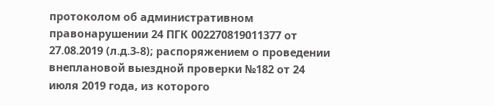протоколом об административном правонарушении 24 ПГК 002270819011377 от 27.08.2019 (л.д.3-8); распоряжением о проведении внеплановой выездной проверки №182 от 24 июля 2019 года, из которого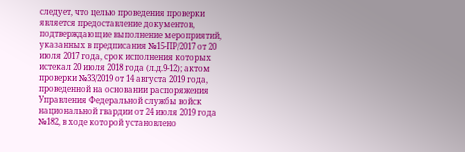следует, что целью проведения проверки является предоставление документов, подтверждающие выполнение мероприятий, указанных в предписания №15-ПР/2017 от 20 июля 2017 года, срок исполнения которых истекал 20 июля 2018 года (л.д.9-12); актом проверки №33/2019 от 14 августа 2019 года, проведенной на основании распоряжения Управления Федеральной службы войск национальной гвардии от 24 июля 2019 года №182, в ходе которой установлено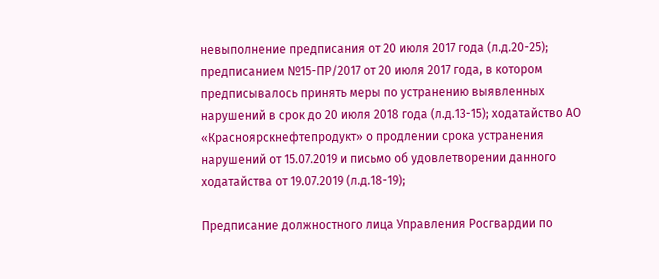невыполнение предписания от 20 июля 2017 года (л.д.20-25); предписанием №15-ПР/2017 от 20 июля 2017 года, в котором предписывалось принять меры по устранению выявленных нарушений в срок до 20 июля 2018 года (л.д.13-15); ходатайство АО «Красноярскнефтепродукт» о продлении срока устранения нарушений от 15.07.2019 и письмо об удовлетворении данного ходатайства от 19.07.2019 (л.д.18-19);

Предписание должностного лица Управления Росгвардии по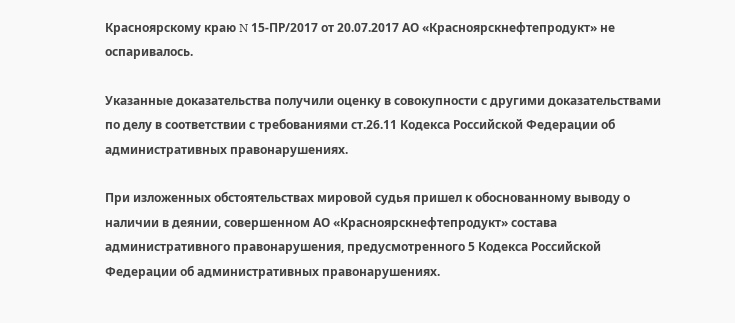Красноярскому краю N 15-ПР/2017 от 20.07.2017 АО «Красноярскнефтепродукт» не оспаривалось.

Указанные доказательства получили оценку в совокупности с другими доказательствами по делу в соответствии с требованиями ст.26.11 Кодекса Российской Федерации об административных правонарушениях.

При изложенных обстоятельствах мировой судья пришел к обоснованному выводу о наличии в деянии, совершенном АО «Красноярскнефтепродукт» состава административного правонарушения, предусмотренного 5 Кодекса Российской Федерации об административных правонарушениях.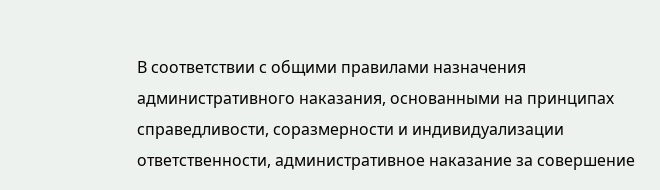В соответствии с общими правилами назначения административного наказания, основанными на принципах справедливости, соразмерности и индивидуализации ответственности, административное наказание за совершение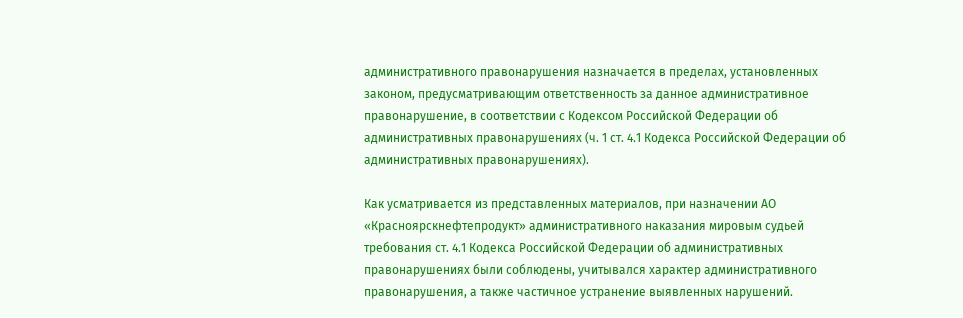административного правонарушения назначается в пределах, установленных законом, предусматривающим ответственность за данное административное правонарушение, в соответствии с Кодексом Российской Федерации об административных правонарушениях (ч. 1 ст. 4.1 Кодекса Российской Федерации об административных правонарушениях).

Как усматривается из представленных материалов, при назначении АО «Красноярскнефтепродукт» административного наказания мировым судьей требования ст. 4.1 Кодекса Российской Федерации об административных правонарушениях были соблюдены, учитывался характер административного правонарушения, а также частичное устранение выявленных нарушений.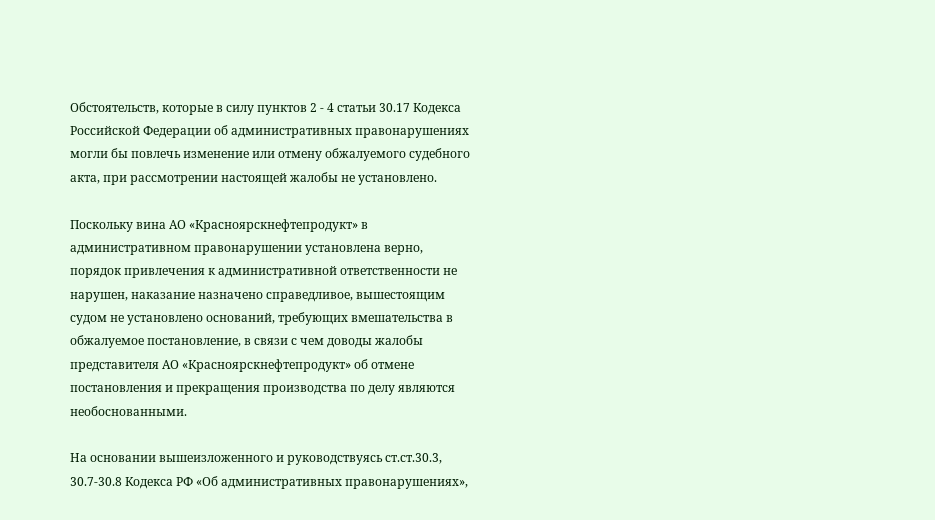Обстоятельств, которые в силу пунктов 2 - 4 статьи 30.17 Кодекса Российской Федерации об административных правонарушениях могли бы повлечь изменение или отмену обжалуемого судебного акта, при рассмотрении настоящей жалобы не установлено.

Поскольку вина АО «Красноярскнефтепродукт» в административном правонарушении установлена верно, порядок привлечения к административной ответственности не нарушен, наказание назначено справедливое, вышестоящим судом не установлено оснований, требующих вмешательства в обжалуемое постановление, в связи с чем доводы жалобы представителя АО «Красноярскнефтепродукт» об отмене постановления и прекращения производства по делу являются необоснованными.

На основании вышеизложенного и руководствуясь ст.ст.30.3, 30.7-30.8 Кодекса РФ «Об административных правонарушениях»,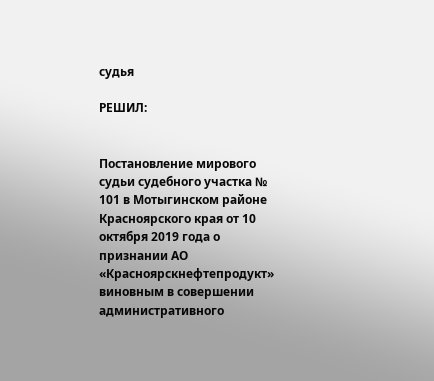судья

РЕШИЛ:


Постановление мирового судьи судебного участка № 101 в Мотыгинском районе Красноярского края от 10 октября 2019 года о признании АО «Красноярскнефтепродукт» виновным в совершении административного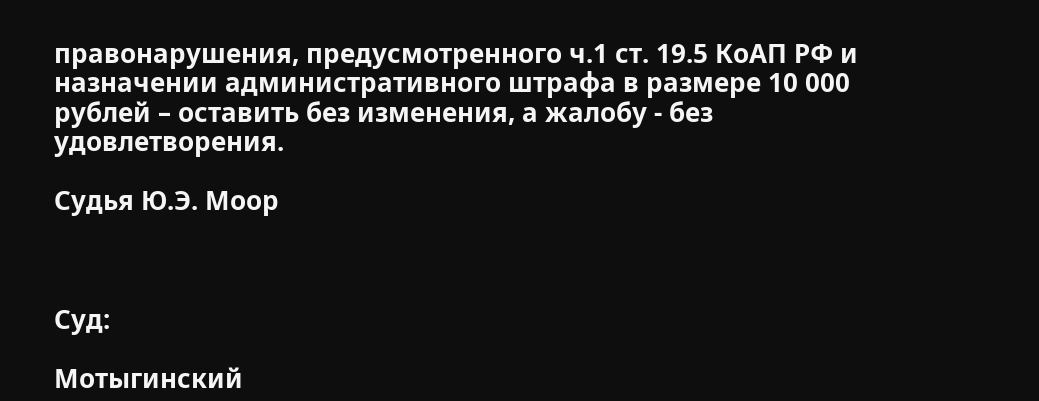правонарушения, предусмотренного ч.1 ст. 19.5 КоАП РФ и назначении административного штрафа в размере 10 000 рублей – оставить без изменения, а жалобу - без удовлетворения.

Судья Ю.Э. Моор



Суд:

Мотыгинский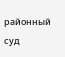районный суд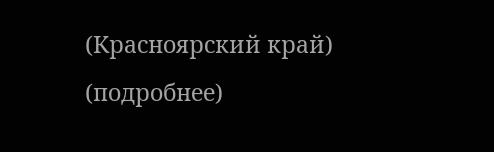(Красноярский край) (подробнее)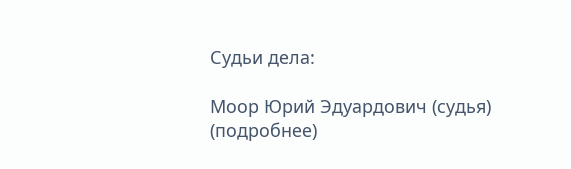Судьи дела:

Моор Юрий Эдуардович (судья) (подробнее)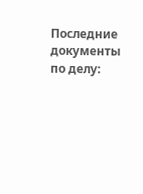Последние документы по делу: